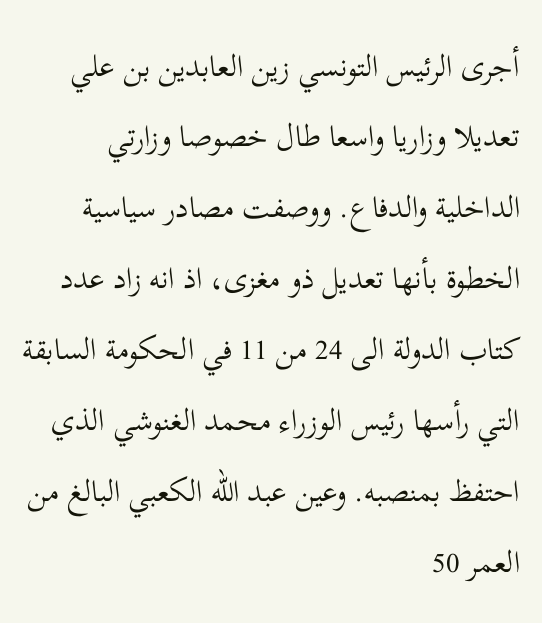أجرى الرئيس التونسي زين العابدين بن علي تعديلا وزاريا واسعا طال خصوصا وزارتي الداخلية والدفاع. ووصفت مصادر سياسية الخطوة بأنها تعديل ذو مغزى، اذ انه زاد عدد كتاب الدولة الى 24 من 11 في الحكومة السابقة التي رأسها رئيس الوزراء محمد الغنوشي الذي احتفظ بمنصبه. وعين عبد الله الكعبي البالغ من العمر 50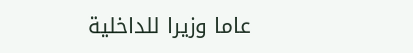عاما وزيرا للداخلية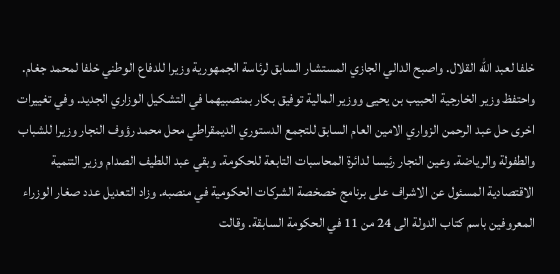خلفا لعبد الله القلال. واصبح الدالي الجازي المستشار السابق لرئاسة الجمهورية وزيرا للدفاع الوطني خلفا لمحمد جغام. واحتفظ وزير الخارجية الحبيب بن يحيى ووزير المالية توفيق بكار بمنصبيهما في التشكيل الوزاري الجديد. وفي تغييرات اخرى حل عبد الرحمن الزواري الامين العام السابق للتجمع الدستوري الديمقراطي محل محمد رؤوف النجار وزيرا للشباب والطفولة والرياضة. وعين النجار رئيسا لدائرة المحاسبات التابعة للحكومة. وبقي عبد اللطيف الصدام وزير التنمية الاقتصادية المسئول عن الاشراف على برنامج خصخصة الشركات الحكومية في منصبه. وزاد التعديل عدد صغار الوزراء المعروفين باسم كتاب الدولة الى 24 من 11 في الحكومة السابقة. وقالت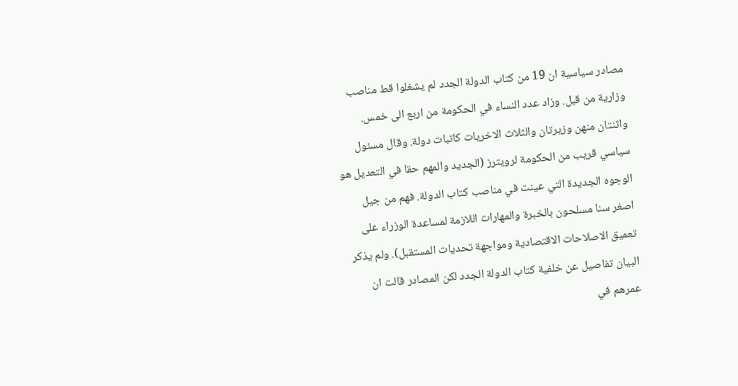مصادر سياسية ان 19 من كتاب الدولة الجدد لم يشغلوا قط مناصب وزارية من قبل. وزاد عدد النساء في الحكومة من اربع الى خمس. واثنتان منهن وزيرتان والثلاث الاخريات كاتبات دولة. وقال مسئول سياسي قريب من الحكومة لرويترز (الجديد والمهم حقا في التعديل هو الوجوه الجديدة التي عينت في مناصب كتاب الدولة. فهم من جيل اصغر سنا مسلحون بالخبرة والمهارات اللازمة لمساعدة الوزراء على تعميق الاصلاحات الاقتصادية ومواجهة تحديات المستقبل). ولم يذكر البيان تفاصيل عن خلفية كتاب الدولة الجدد لكن المصادر قالت ان عمرهم في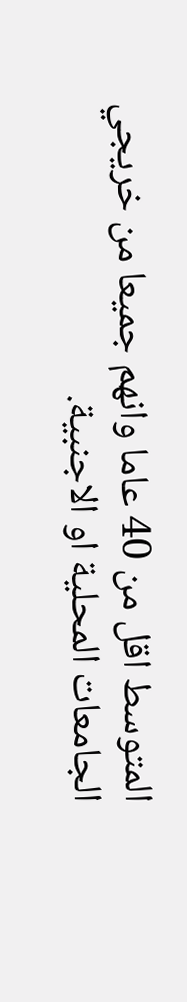المتوسط اقل من 40 عاما وانهم جميعا من خريجي الجامعات المحلية او الاجنبية.